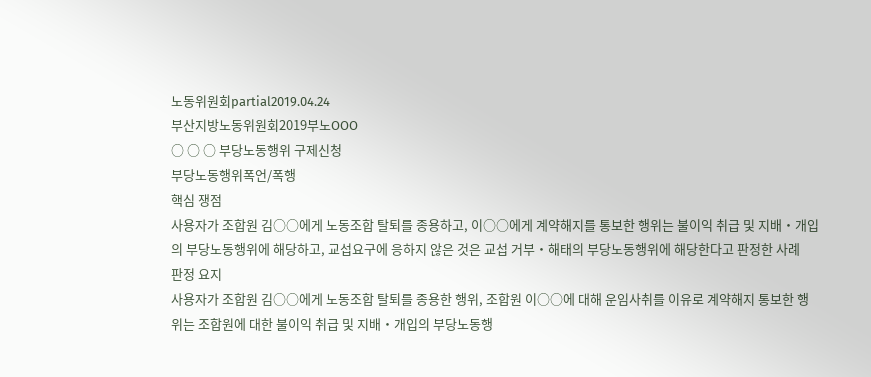노동위원회partial2019.04.24
부산지방노동위원회2019부노OOO
○ ○ ○ 부당노동행위 구제신청
부당노동행위폭언/폭행
핵심 쟁점
사용자가 조합원 김○○에게 노동조합 탈퇴를 종용하고, 이○○에게 계약해지를 통보한 행위는 불이익 취급 및 지배‧개입의 부당노동행위에 해당하고, 교섭요구에 응하지 않은 것은 교섭 거부‧해태의 부당노동행위에 해당한다고 판정한 사례
판정 요지
사용자가 조합원 김○○에게 노동조합 탈퇴를 종용한 행위, 조합원 이○○에 대해 운임사취를 이유로 계약해지 통보한 행위는 조합원에 대한 불이익 취급 및 지배‧개입의 부당노동행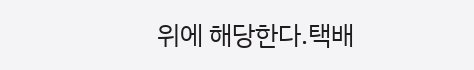위에 해당한다.택배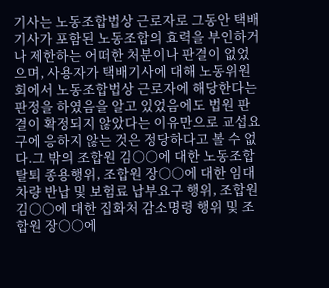기사는 노동조합법상 근로자로 그동안 택배기사가 포함된 노동조합의 효력을 부인하거나 제한하는 어떠한 처분이나 판결이 없었으며, 사용자가 택배기사에 대해 노동위원회에서 노동조합법상 근로자에 해당한다는 판정을 하였음을 알고 있었음에도 법원 판결이 확정되지 않았다는 이유만으로 교섭요구에 응하지 않는 것은 정당하다고 볼 수 없다.그 밖의 조합원 김○○에 대한 노동조합 탈퇴 종용행위, 조합원 장○○에 대한 임대차량 반납 및 보험료 납부요구 행위, 조합원 김○○에 대한 집화처 감소명령 행위 및 조합원 장○○에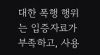대한 폭행 행위는 입증자료가 부족하고, 사용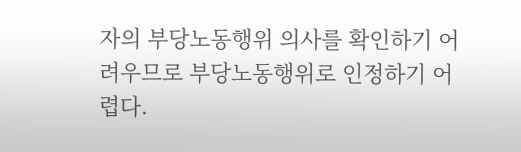자의 부당노동행위 의사를 확인하기 어려우므로 부당노동행위로 인정하기 어렵다.